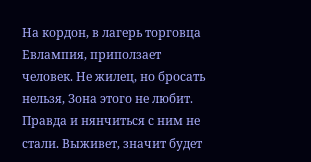На кордон, в лагерь торговца Евлампия, приползает человек. Не жилец, но бросать нельзя, Зона этого не любит. Правда и нянчиться с ним не стали. Выживет, значит будет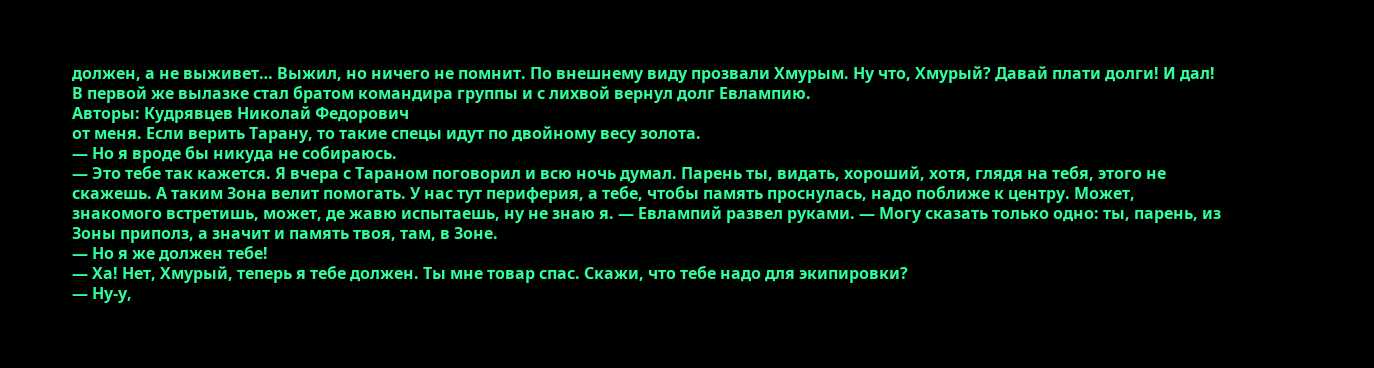должен, а не выживет… Выжил, но ничего не помнит. По внешнему виду прозвали Хмурым. Ну что, Хмурый? Давай плати долги! И дал! В первой же вылазке стал братом командира группы и с лихвой вернул долг Евлампию.
Авторы: Кудрявцев Николай Федорович
от меня. Если верить Тарану, то такие спецы идут по двойному весу золота.
— Но я вроде бы никуда не собираюсь.
— Это тебе так кажется. Я вчера с Тараном поговорил и всю ночь думал. Парень ты, видать, хороший, хотя, глядя на тебя, этого не скажешь. А таким Зона велит помогать. У нас тут периферия, а тебе, чтобы память проснулась, надо поближе к центру. Может, знакомого встретишь, может, де жавю испытаешь, ну не знаю я. — Евлампий развел руками. — Могу сказать только одно: ты, парень, из Зоны приполз, а значит и память твоя, там, в Зоне.
— Но я же должен тебе!
— Ха! Нет, Хмурый, теперь я тебе должен. Ты мне товар спас. Скажи, что тебе надо для экипировки?
— Ну-у,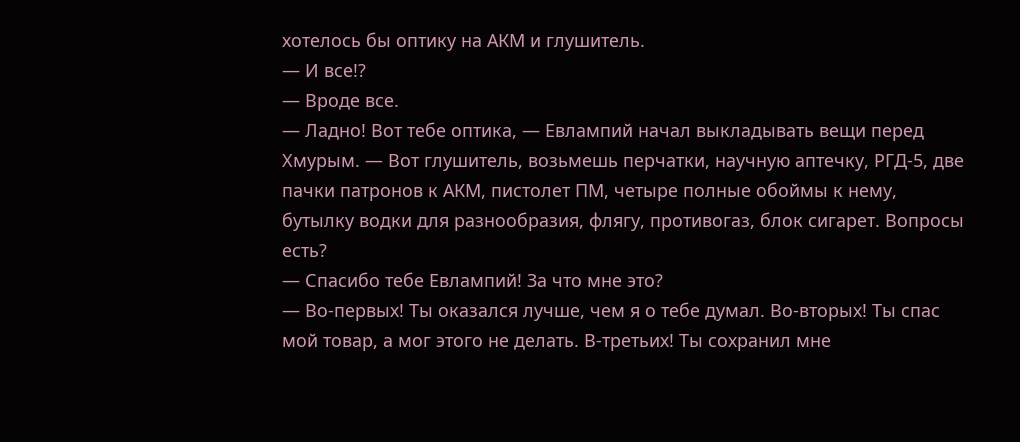хотелось бы оптику на АКМ и глушитель.
— И все!?
— Вроде все.
— Ладно! Вот тебе оптика, — Евлампий начал выкладывать вещи перед Хмурым. — Вот глушитель, возьмешь перчатки, научную аптечку, РГД-5, две пачки патронов к АКМ, пистолет ПМ, четыре полные обоймы к нему, бутылку водки для разнообразия, флягу, противогаз, блок сигарет. Вопросы есть?
— Спасибо тебе Евлампий! За что мне это?
— Во-первых! Ты оказался лучше, чем я о тебе думал. Во-вторых! Ты спас мой товар, а мог этого не делать. В-третьих! Ты сохранил мне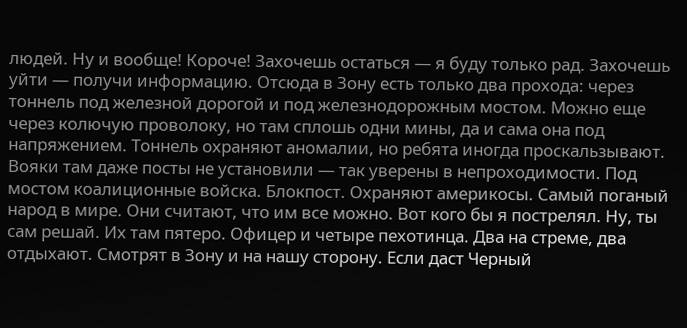людей. Ну и вообще! Короче! Захочешь остаться — я буду только рад. Захочешь уйти — получи информацию. Отсюда в Зону есть только два прохода: через тоннель под железной дорогой и под железнодорожным мостом. Можно еще через колючую проволоку, но там сплошь одни мины, да и сама она под напряжением. Тоннель охраняют аномалии, но ребята иногда проскальзывают. Вояки там даже посты не установили — так уверены в непроходимости. Под мостом коалиционные войска. Блокпост. Охраняют америкосы. Самый поганый народ в мире. Они считают, что им все можно. Вот кого бы я пострелял. Ну, ты сам решай. Их там пятеро. Офицер и четыре пехотинца. Два на стреме, два отдыхают. Смотрят в Зону и на нашу сторону. Если даст Черный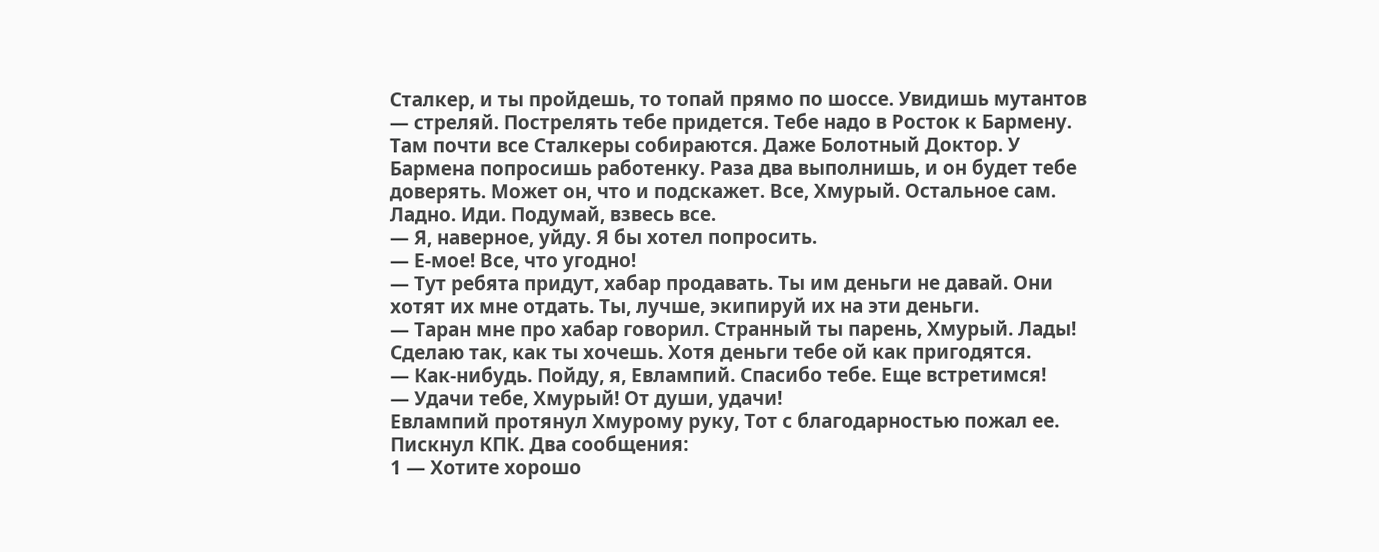Сталкер, и ты пройдешь, то топай прямо по шоссе. Увидишь мутантов — стреляй. Пострелять тебе придется. Тебе надо в Росток к Бармену. Там почти все Сталкеры собираются. Даже Болотный Доктор. У Бармена попросишь работенку. Раза два выполнишь, и он будет тебе доверять. Может он, что и подскажет. Все, Хмурый. Остальное сам. Ладно. Иди. Подумай, взвесь все.
— Я, наверное, уйду. Я бы хотел попросить.
— Е-мое! Все, что угодно!
— Тут ребята придут, хабар продавать. Ты им деньги не давай. Они хотят их мне отдать. Ты, лучше, экипируй их на эти деньги.
— Таран мне про хабар говорил. Странный ты парень, Хмурый. Лады! Сделаю так, как ты хочешь. Хотя деньги тебе ой как пригодятся.
— Как-нибудь. Пойду, я, Евлампий. Спасибо тебе. Еще встретимся!
— Удачи тебе, Хмурый! От души, удачи!
Евлампий протянул Хмурому руку, Тот с благодарностью пожал ее.
Пискнул КПК. Два сообщения:
1 — Хотите хорошо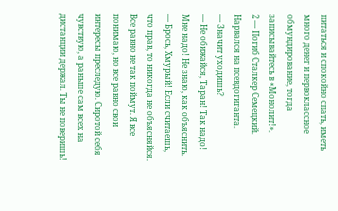питаться и спокойно спать, иметь много денег и первоклассное обмундирование, тогда записывайтесь в «Монолит!».
2 — Погиб Сталкер Семецкий. Нарвался на псевдогиганта.
— Значит уходишь?
— Не обижайся, Таран! Так надо! Мне надо! Не знаю, как объяснить.
— Брось, Хмурый! Если считаешь, что прав, то никогда не объясняйся. Все равно не так поймут. Я все понимаю, но все равно свои интересы преследую. Сиротой себя чувствую, а раньше сам всех на дистанции держал. Ты не поверишь!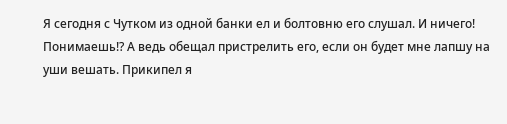Я сегодня с Чутком из одной банки ел и болтовню его слушал. И ничего! Понимаешь!? А ведь обещал пристрелить его, если он будет мне лапшу на уши вешать. Прикипел я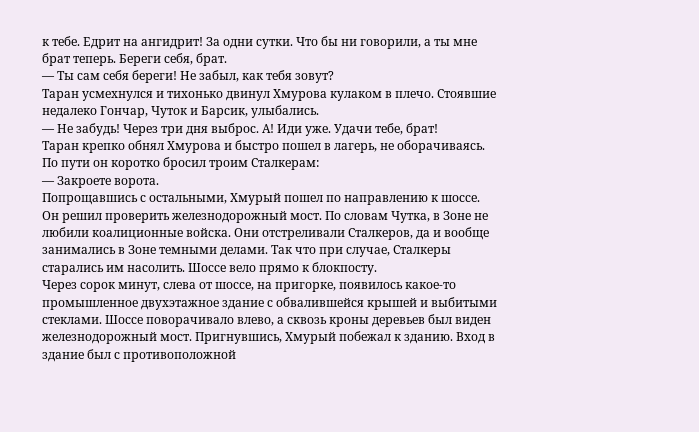к тебе. Едрит на ангидрит! За одни сутки. Что бы ни говорили, а ты мне брат теперь. Береги себя, брат.
— Ты сам себя береги! Не забыл, как тебя зовут?
Таран усмехнулся и тихонько двинул Хмурова кулаком в плечо. Стоявшие недалеко Гончар, Чуток и Барсик, улыбались.
— Не забудь! Через три дня выброс. А! Иди уже. Удачи тебе, брат!
Таран крепко обнял Хмурова и быстро пошел в лагерь, не оборачиваясь. По пути он коротко бросил троим Сталкерам:
— Закроете ворота.
Попрощавшись с остальными, Хмурый пошел по направлению к шоссе. Он решил проверить железнодорожный мост. По словам Чутка, в Зоне не любили коалиционные войска. Они отстреливали Сталкеров, да и вообще занимались в Зоне темными делами. Так что при случае, Сталкеры старались им насолить. Шоссе вело прямо к блокпосту.
Через сорок минут, слева от шоссе, на пригорке, появилось какое-то промышленное двухэтажное здание с обвалившейся крышей и выбитыми стеклами. Шоссе поворачивало влево, а сквозь кроны деревьев был виден железнодорожный мост. Пригнувшись, Хмурый побежал к зданию. Вход в здание был с противоположной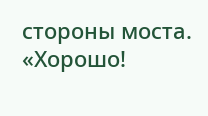стороны моста.
«Хорошо!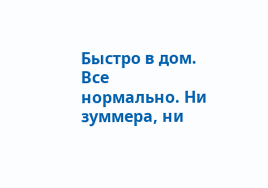Быстро в дом. Все нормально. Ни зуммера, ни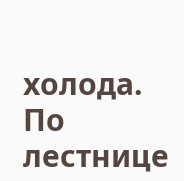холода. По лестнице